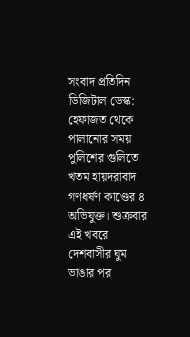সংবাদ প্রতিদিন ডিজিটাল ডেস্ক: হেফাজত থেকে পালানোর সময় পুলিশের গুলিতে খতম হায়দরাবাদ গণধর্ষণ কাণ্ডের ৪ অভিযুক্ত। শুক্রবার এই খবরে দেশবাসীর ঘুম ভাঙার পর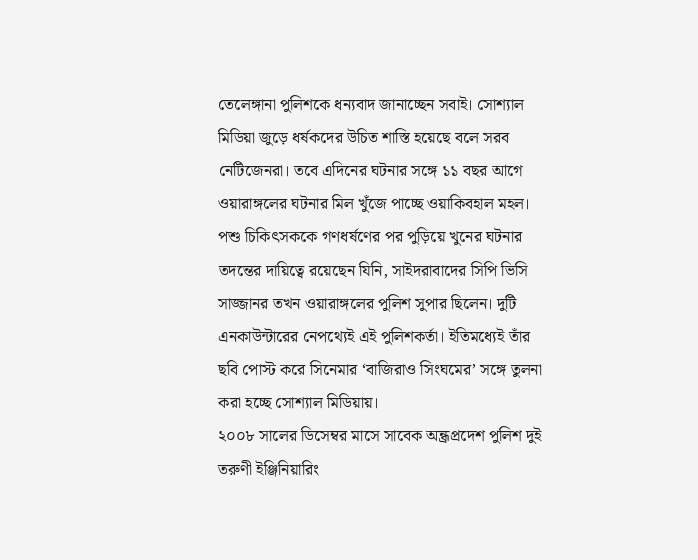তেলেঙ্গানা পুলিশকে ধন্যবাদ জানাচ্ছেন সবাই। সোশ্যাল মিডিয়া জুড়ে ধর্ষকদের উচিত শাস্তি হয়েছে বলে সরব নেটিজেনরা। তবে এদিনের ঘটনার সঙ্গে ১১ বছর আগে ওয়ারাঙ্গলের ঘটনার মিল খুঁজে পাচ্ছে ওয়াকিবহাল মহল। পশু চিকিৎসককে গণধর্ষণের পর পুড়িয়ে খুনের ঘটনার তদন্তের দায়িত্বে রয়েছেন যিনি, সাইদরাবাদের সিপি ভিসি সাজ্জানর তখন ওয়ারাঙ্গলের পুলিশ সুপার ছিলেন। দুটি এনকাউন্টারের নেপথ্যেই এই পুলিশকর্তা। ইতিমধ্যেই তাঁর ছবি পোস্ট করে সিনেমার ‘বাজিরাও সিংঘমের’ সঙ্গে তুলনা করা হচ্ছে সোশ্যাল মিডিয়ায়।
২০০৮ সালের ডিসেম্বর মাসে সাবেক অন্ধ্রপ্রদেশ পুলিশ দুই তরুণী ইঞ্জিনিয়ারিং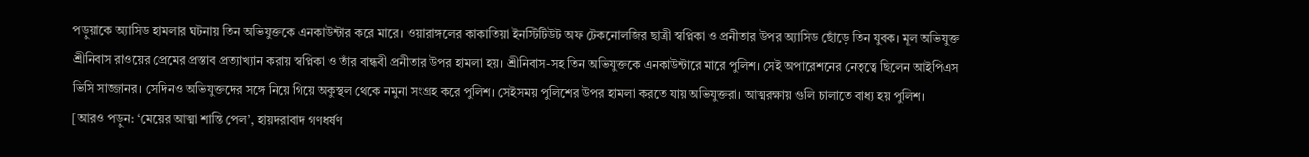পড়ুয়াকে অ্যাসিড হামলার ঘটনায় তিন অভিযুক্তকে এনকাউন্টার করে মারে। ওয়ারাঙ্গলের কাকাতিয়া ইনস্টিটিউট অফ টেকনোলজির ছাত্রী স্বপ্নিকা ও প্রনীতার উপর অ্যাসিড ছোঁড়ে তিন যুবক। মূল অভিযুক্ত শ্রীনিবাস রাওয়ের প্রেমের প্রস্তাব প্রত্যাখ্যান করায় স্বপ্নিকা ও তাঁর বান্ধবী প্রনীতার উপর হামলা হয়। শ্রীনিবাস-সহ তিন অভিযুক্তকে এনকাউন্টারে মারে পুলিশ। সেই অপারেশনের নেতৃত্বে ছিলেন আইপিএস ভিসি সাজ্জানর। সেদিনও অভিযুক্তদের সঙ্গে নিয়ে গিয়ে অকুস্থল থেকে নমুনা সংগ্রহ করে পুলিশ। সেইসময় পুলিশের উপর হামলা করতে যায় অভিযুক্তরা। আত্মরক্ষায় গুলি চালাতে বাধ্য হয় পুলিশ।
[আরও পড়ুন: ‘মেয়ের আত্মা শান্তি পেল’, হায়দরাবাদ গণধর্ষণ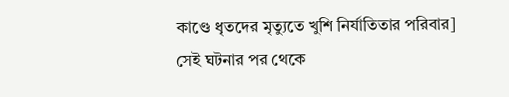কাণ্ডে ধৃতদের মৃত্যুতে খুশি নির্যাতিতার পরিবার]
সেই ঘটনার পর থেকে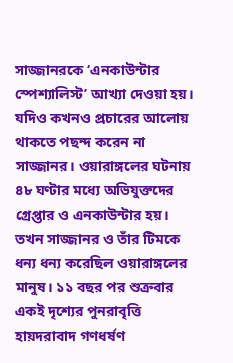সাজ্জানরকে ‘এনকাউন্টার স্পেশ্যালিস্ট’ আখ্যা দেওয়া হয়। যদিও কখনও প্রচারের আলোয় থাকতে পছন্দ করেন না সাজ্জানর। ওয়ারাঙ্গলের ঘটনায় ৪৮ ঘণ্টার মধ্যে অভিযুক্তদের গ্রেপ্তার ও এনকাউন্টার হয়। তখন সাজ্জানর ও তাঁর টিমকে ধন্য ধন্য করেছিল ওয়ারাঙ্গলের মানুষ। ১১ বছর পর শুক্রবার একই দৃশ্যের পুনরাবৃত্তি হায়দরাবাদ গণধর্ষণ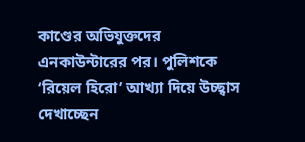কাণ্ডের অভিযুক্তদের এনকাউন্টারের পর। পুলিশকে ‘রিয়েল হিরো’ আখ্যা দিয়ে উচ্ছ্বাস দেখাচ্ছেন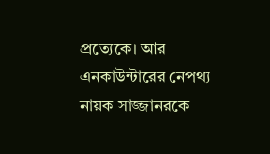প্রত্যেকে। আর এনকাউন্টারের নেপথ্য নায়ক সাজ্জানরকে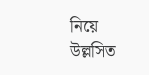নিয়ে উল্লসিত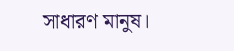সাধারণ মানুষ।